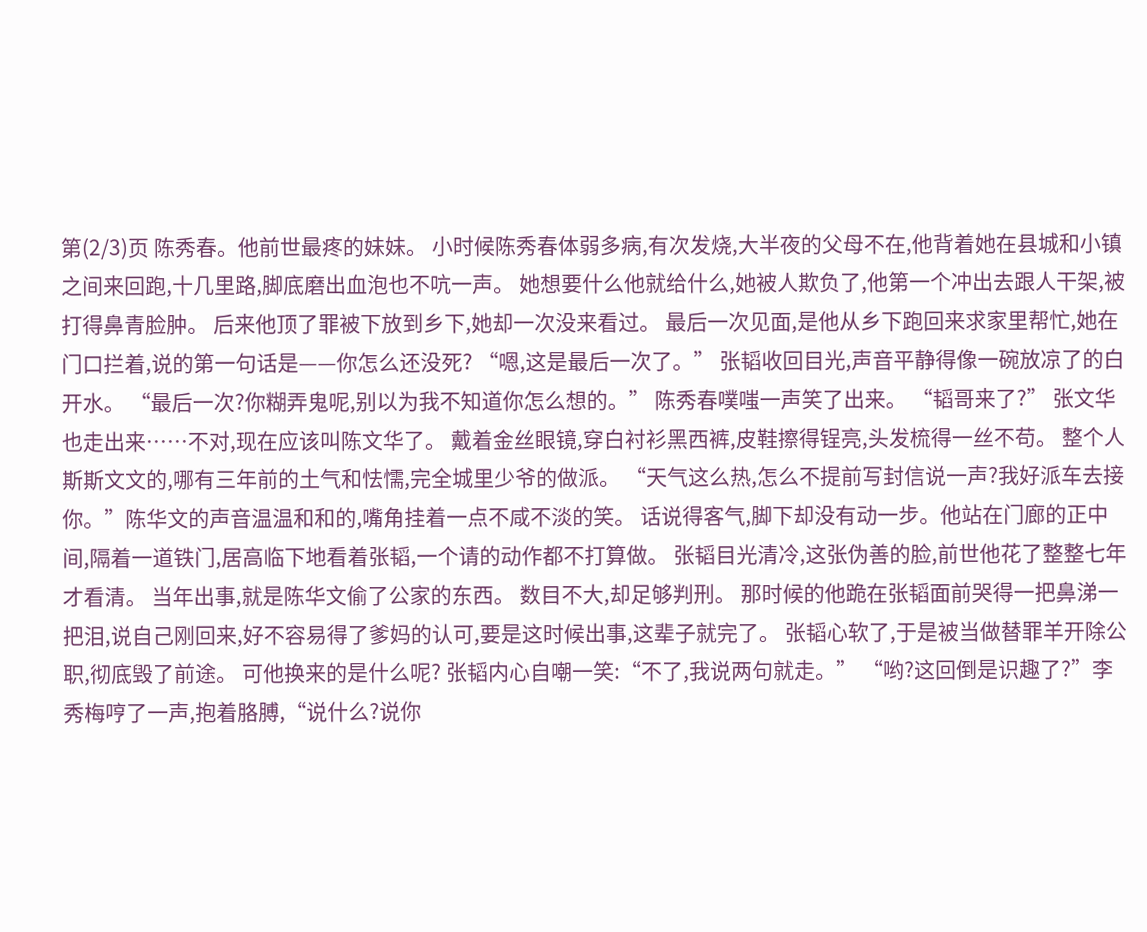第(2/3)页 陈秀春。他前世最疼的妹妹。 小时候陈秀春体弱多病,有次发烧,大半夜的父母不在,他背着她在县城和小镇之间来回跑,十几里路,脚底磨出血泡也不吭一声。 她想要什么他就给什么,她被人欺负了,他第一个冲出去跟人干架,被打得鼻青脸肿。 后来他顶了罪被下放到乡下,她却一次没来看过。 最后一次见面,是他从乡下跑回来求家里帮忙,她在门口拦着,说的第一句话是——你怎么还没死? “嗯,这是最后一次了。” 张韬收回目光,声音平静得像一碗放凉了的白开水。 “最后一次?你糊弄鬼呢,别以为我不知道你怎么想的。” 陈秀春噗嗤一声笑了出来。 “韬哥来了?” 张文华也走出来……不对,现在应该叫陈文华了。 戴着金丝眼镜,穿白衬衫黑西裤,皮鞋擦得锃亮,头发梳得一丝不苟。 整个人斯斯文文的,哪有三年前的土气和怯懦,完全城里少爷的做派。 “天气这么热,怎么不提前写封信说一声?我好派车去接你。”陈华文的声音温温和和的,嘴角挂着一点不咸不淡的笑。 话说得客气,脚下却没有动一步。他站在门廊的正中间,隔着一道铁门,居高临下地看着张韬,一个请的动作都不打算做。 张韬目光清冷,这张伪善的脸,前世他花了整整七年才看清。 当年出事,就是陈华文偷了公家的东西。 数目不大,却足够判刑。 那时候的他跪在张韬面前哭得一把鼻涕一把泪,说自己刚回来,好不容易得了爹妈的认可,要是这时候出事,这辈子就完了。 张韬心软了,于是被当做替罪羊开除公职,彻底毁了前途。 可他换来的是什么呢? 张韬内心自嘲一笑:“不了,我说两句就走。” “哟?这回倒是识趣了?”李秀梅哼了一声,抱着胳膊,“说什么?说你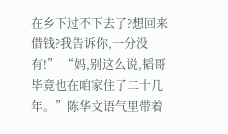在乡下过不下去了?想回来借钱?我告诉你,一分没有!” “妈,别这么说,韬哥毕竟也在咱家住了二十几年。”陈华文语气里带着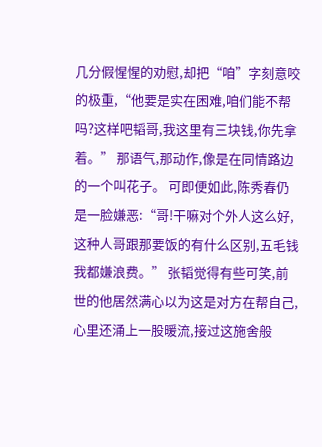几分假惺惺的劝慰,却把“咱”字刻意咬的极重,“他要是实在困难,咱们能不帮吗?这样吧韬哥,我这里有三块钱,你先拿着。” 那语气,那动作,像是在同情路边的一个叫花子。 可即便如此,陈秀春仍是一脸嫌恶:“哥!干嘛对个外人这么好,这种人哥跟那要饭的有什么区别,五毛钱我都嫌浪费。” 张韬觉得有些可笑,前世的他居然满心以为这是对方在帮自己,心里还涌上一股暖流,接过这施舍般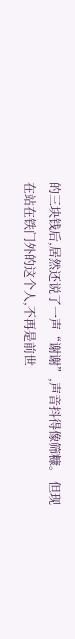的三块钱后,居然还说了一声“谢谢”,声音抖得像筛糠。 但现在站在铁门外的这个人,不再是前世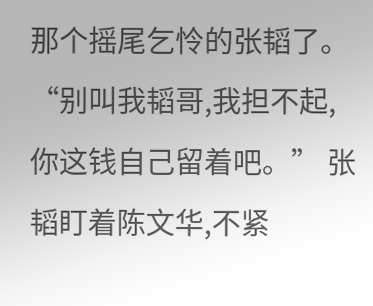那个摇尾乞怜的张韬了。 “别叫我韬哥,我担不起,你这钱自己留着吧。” 张韬盯着陈文华,不紧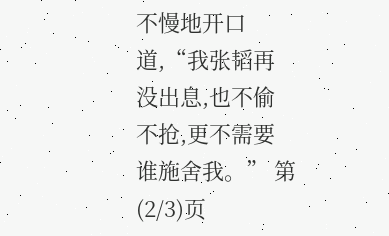不慢地开口道,“我张韬再没出息,也不偷不抢,更不需要谁施舍我。” 第(2/3)页